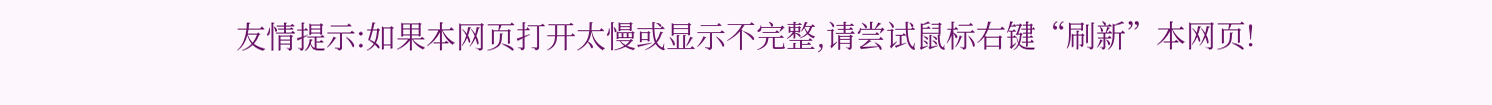友情提示:如果本网页打开太慢或显示不完整,请尝试鼠标右键“刷新”本网页!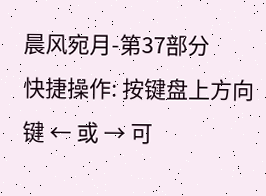晨风宛月-第37部分
快捷操作: 按键盘上方向键 ← 或 → 可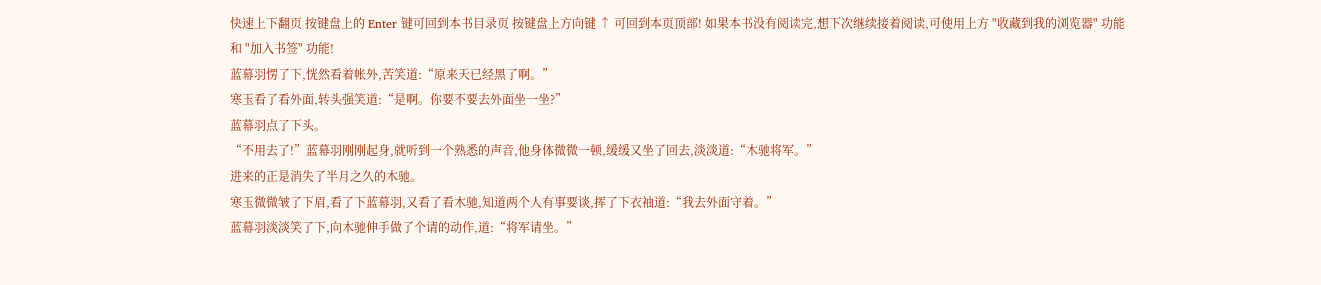快速上下翻页 按键盘上的 Enter 键可回到本书目录页 按键盘上方向键 ↑ 可回到本页顶部! 如果本书没有阅读完,想下次继续接着阅读,可使用上方 "收藏到我的浏览器" 功能 和 "加入书签" 功能!
蓝幕羽愣了下,恍然看着帐外,苦笑道:“原来天已经黑了啊。”
寒玉看了看外面,转头强笑道:“是啊。你要不要去外面坐一坐?”
蓝幕羽点了下头。
“不用去了!”蓝幕羽刚刚起身,就听到一个熟悉的声音,他身体微微一顿,缓缓又坐了回去,淡淡道:“木驰将军。”
进来的正是消失了半月之久的木驰。
寒玉微微皱了下眉,看了下蓝幕羽,又看了看木驰,知道两个人有事要谈,挥了下衣袖道:“我去外面守着。”
蓝幕羽淡淡笑了下,向木驰伸手做了个请的动作,道:“将军请坐。”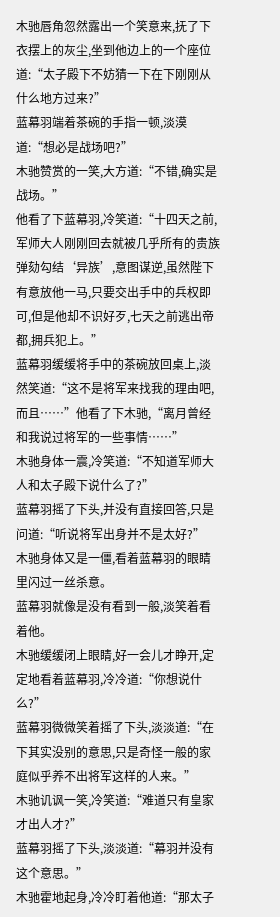木驰唇角忽然露出一个笑意来,抚了下衣摆上的灰尘,坐到他边上的一个座位道:“太子殿下不妨猜一下在下刚刚从什么地方过来?”
蓝幕羽端着茶碗的手指一顿,淡漠道:“想必是战场吧?”
木驰赞赏的一笑,大方道:“不错,确实是战场。”
他看了下蓝幕羽,冷笑道:“十四天之前,军师大人刚刚回去就被几乎所有的贵族弹劾勾结‘异族’,意图谋逆,虽然陛下有意放他一马,只要交出手中的兵权即可,但是他却不识好歹,七天之前逃出帝都,拥兵犯上。”
蓝幕羽缓缓将手中的茶碗放回桌上,淡然笑道:“这不是将军来找我的理由吧,而且……”他看了下木驰,“离月曾经和我说过将军的一些事情……”
木驰身体一震,冷笑道:“不知道军师大人和太子殿下说什么了?”
蓝幕羽摇了下头,并没有直接回答,只是问道:“听说将军出身并不是太好?”
木驰身体又是一僵,看着蓝幕羽的眼睛里闪过一丝杀意。
蓝幕羽就像是没有看到一般,淡笑着看着他。
木驰缓缓闭上眼睛,好一会儿才睁开,定定地看着蓝幕羽,冷冷道:“你想说什么?”
蓝幕羽微微笑着摇了下头,淡淡道:“在下其实没别的意思,只是奇怪一般的家庭似乎养不出将军这样的人来。”
木驰讥讽一笑,冷笑道:“难道只有皇家才出人才?”
蓝幕羽摇了下头,淡淡道:“幕羽并没有这个意思。”
木驰霍地起身,冷冷盯着他道:“那太子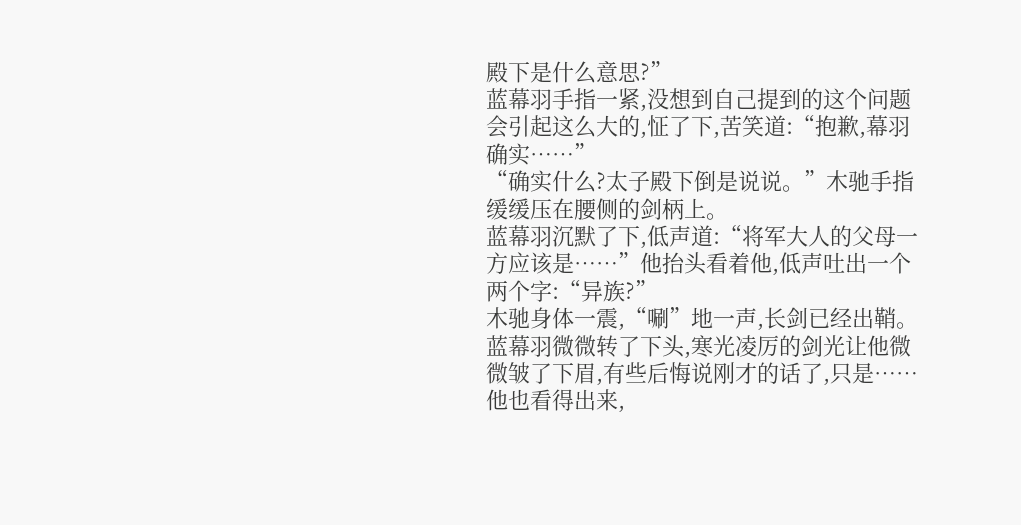殿下是什么意思?”
蓝幕羽手指一紧,没想到自己提到的这个问题会引起这么大的,怔了下,苦笑道:“抱歉,幕羽确实……”
“确实什么?太子殿下倒是说说。”木驰手指缓缓压在腰侧的剑柄上。
蓝幕羽沉默了下,低声道:“将军大人的父母一方应该是……”他抬头看着他,低声吐出一个两个字:“异族?”
木驰身体一震,“唰”地一声,长剑已经出鞘。
蓝幕羽微微转了下头,寒光凌厉的剑光让他微微皱了下眉,有些后悔说刚才的话了,只是……他也看得出来,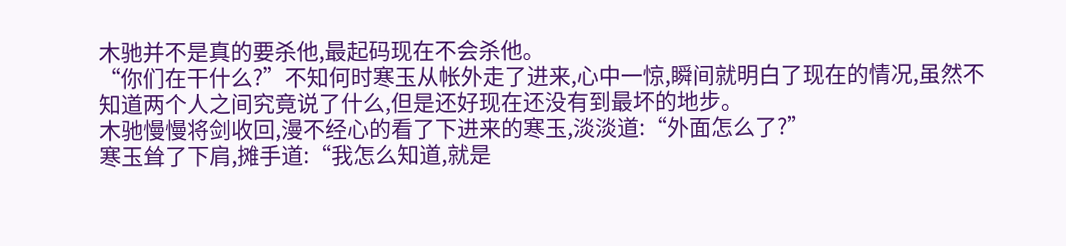木驰并不是真的要杀他,最起码现在不会杀他。
“你们在干什么?”不知何时寒玉从帐外走了进来,心中一惊,瞬间就明白了现在的情况,虽然不知道两个人之间究竟说了什么,但是还好现在还没有到最坏的地步。
木驰慢慢将剑收回,漫不经心的看了下进来的寒玉,淡淡道:“外面怎么了?”
寒玉耸了下肩,摊手道:“我怎么知道,就是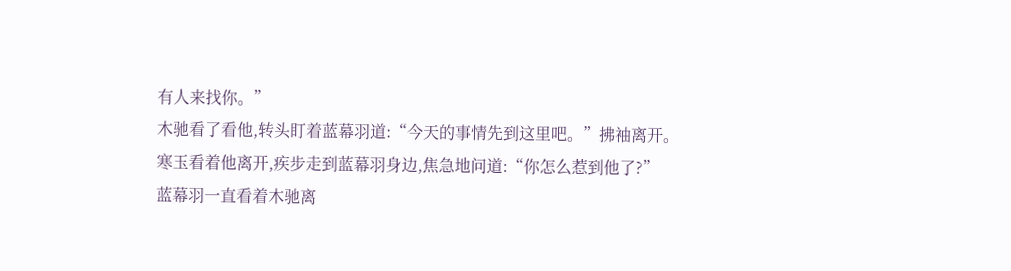有人来找你。”
木驰看了看他,转头盯着蓝幕羽道:“今天的事情先到这里吧。”拂袖离开。
寒玉看着他离开,疾步走到蓝幕羽身边,焦急地问道:“你怎么惹到他了?”
蓝幕羽一直看着木驰离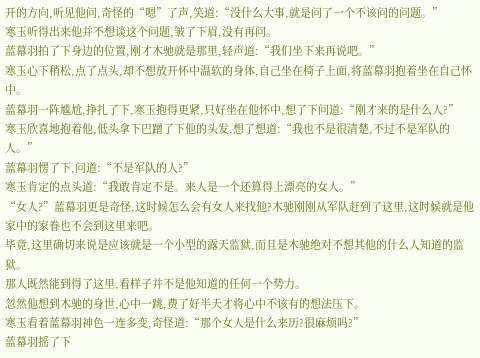开的方向,听见他问,奇怪的“嗯”了声,笑道:“没什么大事,就是问了一个不该问的问题。”
寒玉听得出来他并不想谈这个问题,皱了下眉,没有再问。
蓝幕羽拍了下身边的位置,刚才木驰就是那里,轻声道:“我们坐下来再说吧。”
寒玉心下稍松,点了点头,却不想放开怀中温软的身体,自己坐在椅子上面,将蓝幕羽抱着坐在自己怀中。
蓝幕羽一阵尴尬,挣扎了下,寒玉抱得更紧,只好坐在他怀中,想了下问道:“刚才来的是什么人?”
寒玉欣喜地抱着他,低头拿下巴蹭了下他的头发,想了想道:“我也不是很清楚,不过不是军队的人。”
蓝幕羽愣了下,问道:“不是军队的人?”
寒玉肯定的点头道:“我敢肯定不是。来人是一个还算得上漂亮的女人。”
“女人?”蓝幕羽更是奇怪,这时候怎么会有女人来找他?木驰刚刚从军队赶到了这里,这时候就是他家中的家眷也不会到这里来吧。
毕竟,这里确切来说是应该就是一个小型的露天监狱,而且是木驰绝对不想其他的什么人知道的监狱。
那人既然能到得了这里,看样子并不是他知道的任何一个势力。
忽然他想到木驰的身世,心中一跳,费了好半天才将心中不该有的想法压下。
寒玉看着蓝幕羽神色一连多变,奇怪道:“那个女人是什么来历?很麻烦吗?”
蓝幕羽摇了下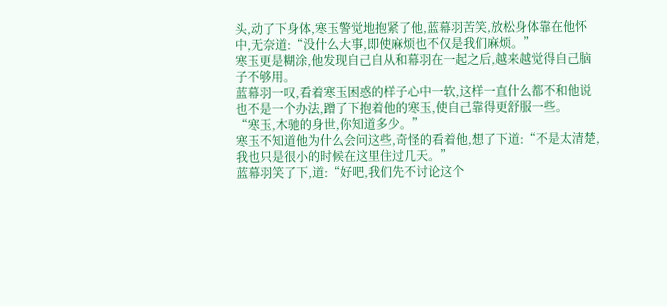头,动了下身体,寒玉警觉地抱紧了他,蓝幕羽苦笑,放松身体靠在他怀中,无奈道:“没什么大事,即使麻烦也不仅是我们麻烦。”
寒玉更是糊涂,他发现自己自从和幕羽在一起之后,越来越觉得自己脑子不够用。
蓝幕羽一叹,看着寒玉困惑的样子心中一软,这样一直什么都不和他说也不是一个办法,蹭了下抱着他的寒玉,使自己靠得更舒服一些。
“寒玉,木驰的身世,你知道多少。”
寒玉不知道他为什么会问这些,奇怪的看着他,想了下道:“不是太清楚,我也只是很小的时候在这里住过几天。”
蓝幕羽笑了下,道:“好吧,我们先不讨论这个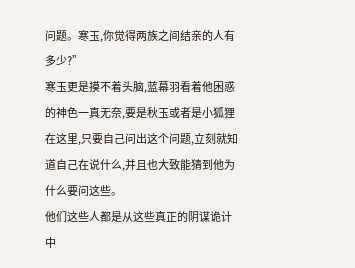问题。寒玉,你觉得两族之间结亲的人有多少?”
寒玉更是摸不着头脑,蓝幕羽看着他困惑的神色一真无奈,要是秋玉或者是小狐狸在这里,只要自己问出这个问题,立刻就知道自己在说什么,并且也大致能猜到他为什么要问这些。
他们这些人都是从这些真正的阴谋诡计中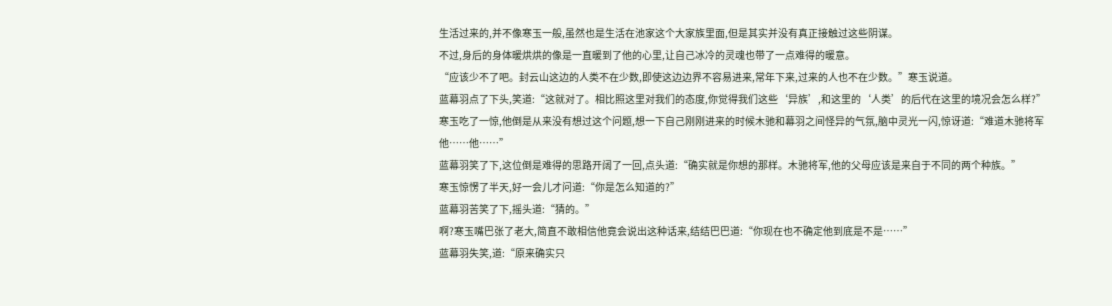生活过来的,并不像寒玉一般,虽然也是生活在池家这个大家族里面,但是其实并没有真正接触过这些阴谋。
不过,身后的身体暖烘烘的像是一直暖到了他的心里,让自己冰冷的灵魂也带了一点难得的暖意。
“应该少不了吧。封云山这边的人类不在少数,即使这边边界不容易进来,常年下来,过来的人也不在少数。”寒玉说道。
蓝幕羽点了下头,笑道:“这就对了。相比照这里对我们的态度,你觉得我们这些‘异族’,和这里的‘人类’的后代在这里的境况会怎么样?”
寒玉吃了一惊,他倒是从来没有想过这个问题,想一下自己刚刚进来的时候木驰和幕羽之间怪异的气氛,脑中灵光一闪,惊讶道:“难道木驰将军他……他……”
蓝幕羽笑了下,这位倒是难得的思路开阔了一回,点头道:“确实就是你想的那样。木驰将军,他的父母应该是来自于不同的两个种族。”
寒玉惊愣了半天,好一会儿才问道:“你是怎么知道的?”
蓝幕羽苦笑了下,摇头道:“猜的。”
啊?寒玉嘴巴张了老大,简直不敢相信他竟会说出这种话来,结结巴巴道:“你现在也不确定他到底是不是……”
蓝幕羽失笑,道:“原来确实只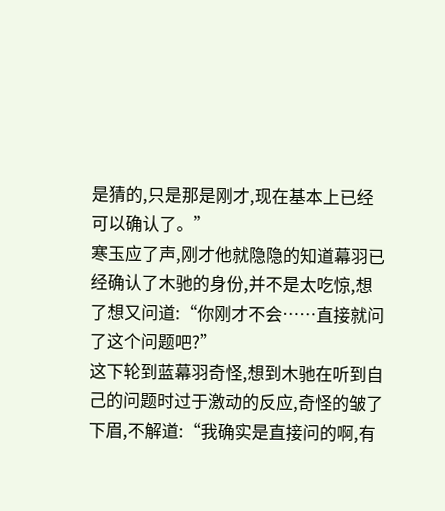是猜的,只是那是刚才,现在基本上已经可以确认了。”
寒玉应了声,刚才他就隐隐的知道幕羽已经确认了木驰的身份,并不是太吃惊,想了想又问道:“你刚才不会……直接就问了这个问题吧?”
这下轮到蓝幕羽奇怪,想到木驰在听到自己的问题时过于激动的反应,奇怪的皱了下眉,不解道:“我确实是直接问的啊,有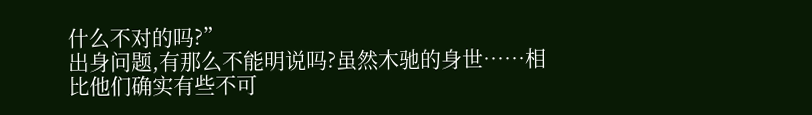什么不对的吗?”
出身问题,有那么不能明说吗?虽然木驰的身世……相比他们确实有些不可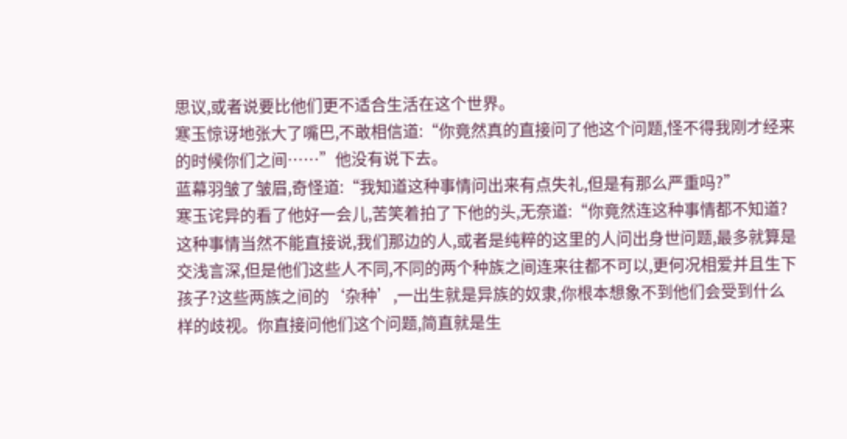思议,或者说要比他们更不适合生活在这个世界。
寒玉惊讶地张大了嘴巴,不敢相信道:“你竟然真的直接问了他这个问题,怪不得我刚才经来的时候你们之间……”他没有说下去。
蓝幕羽皱了皱眉,奇怪道:“我知道这种事情问出来有点失礼,但是有那么严重吗?”
寒玉诧异的看了他好一会儿,苦笑着拍了下他的头,无奈道:“你竟然连这种事情都不知道?这种事情当然不能直接说,我们那边的人,或者是纯粹的这里的人问出身世问题,最多就算是交浅言深,但是他们这些人不同,不同的两个种族之间连来往都不可以,更何况相爱并且生下孩子?这些两族之间的‘杂种’,一出生就是异族的奴隶,你根本想象不到他们会受到什么样的歧视。你直接问他们这个问题,简直就是生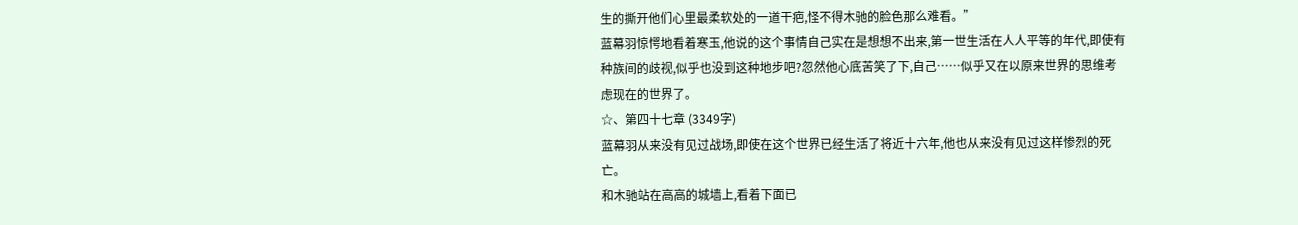生的撕开他们心里最柔软处的一道干疤,怪不得木驰的脸色那么难看。”
蓝幕羽惊愕地看着寒玉,他说的这个事情自己实在是想想不出来,第一世生活在人人平等的年代,即使有种族间的歧视,似乎也没到这种地步吧?忽然他心底苦笑了下,自己……似乎又在以原来世界的思维考虑现在的世界了。
☆、第四十七章 (3349字)
蓝幕羽从来没有见过战场,即使在这个世界已经生活了将近十六年,他也从来没有见过这样惨烈的死亡。
和木驰站在高高的城墙上,看着下面已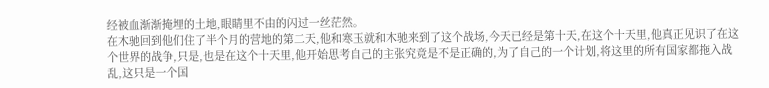经被血渐渐掩埋的土地,眼睛里不由的闪过一丝茫然。
在木驰回到他们住了半个月的营地的第二天,他和寒玉就和木驰来到了这个战场,今天已经是第十天,在这个十天里,他真正见识了在这个世界的战争,只是,也是在这个十天里,他开始思考自己的主张究竟是不是正确的,为了自己的一个计划,将这里的所有国家都拖入战乱,这只是一个国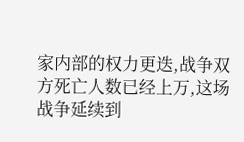家内部的权力更迭,战争双方死亡人数已经上万,这场战争延续到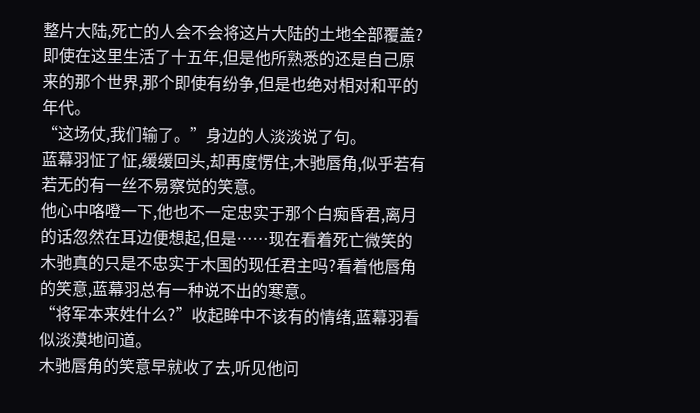整片大陆,死亡的人会不会将这片大陆的土地全部覆盖?
即使在这里生活了十五年,但是他所熟悉的还是自己原来的那个世界,那个即使有纷争,但是也绝对相对和平的年代。
“这场仗,我们输了。”身边的人淡淡说了句。
蓝幕羽怔了怔,缓缓回头,却再度愣住,木驰唇角,似乎若有若无的有一丝不易察觉的笑意。
他心中咯噔一下,他也不一定忠实于那个白痴昏君,离月的话忽然在耳边便想起,但是……现在看着死亡微笑的木驰真的只是不忠实于木国的现任君主吗?看着他唇角的笑意,蓝幕羽总有一种说不出的寒意。
“将军本来姓什么?”收起眸中不该有的情绪,蓝幕羽看似淡漠地问道。
木驰唇角的笑意早就收了去,听见他问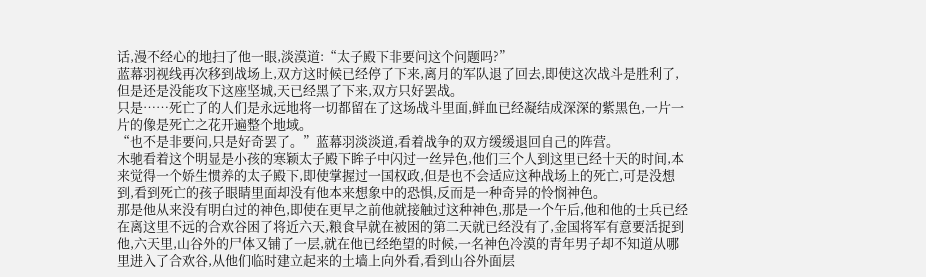话,漫不经心的地扫了他一眼,淡漠道:“太子殿下非要问这个问题吗?”
蓝幕羽视线再次移到战场上,双方这时候已经停了下来,离月的军队退了回去,即使这次战斗是胜利了,但是还是没能攻下这座坚城,天已经黑了下来,双方只好罢战。
只是……死亡了的人们是永远地将一切都留在了这场战斗里面,鲜血已经凝结成深深的紫黑色,一片一片的像是死亡之花开遍整个地域。
“也不是非要问,只是好奇罢了。”蓝幕羽淡淡道,看着战争的双方缓缓退回自己的阵营。
木驰看着这个明显是小孩的寒颖太子殿下眸子中闪过一丝异色,他们三个人到这里已经十天的时间,本来觉得一个娇生惯养的太子殿下,即使掌握过一国权政,但是也不会适应这种战场上的死亡,可是没想到,看到死亡的孩子眼睛里面却没有他本来想象中的恐惧,反而是一种奇异的怜悯神色。
那是他从来没有明白过的神色,即使在更早之前他就接触过这种神色,那是一个午后,他和他的士兵已经在离这里不远的合欢谷困了将近六天,粮食早就在被困的第二天就已经没有了,金国将军有意要活捉到他,六天里,山谷外的尸体又铺了一层,就在他已经绝望的时候,一名神色冷漠的青年男子却不知道从哪里进入了合欢谷,从他们临时建立起来的土墙上向外看,看到山谷外面层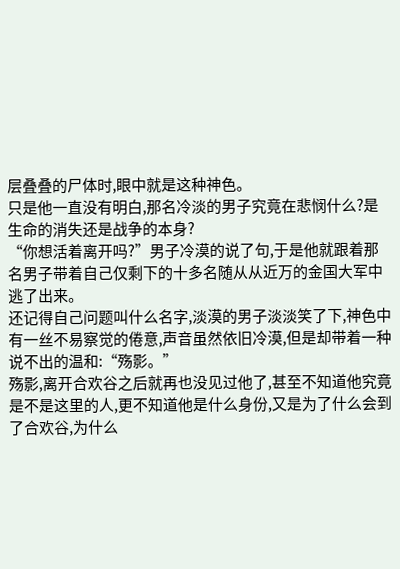层叠叠的尸体时,眼中就是这种神色。
只是他一直没有明白,那名冷淡的男子究竟在悲悯什么?是生命的消失还是战争的本身?
“你想活着离开吗?”男子冷漠的说了句,于是他就跟着那名男子带着自己仅剩下的十多名随从从近万的金国大军中逃了出来。
还记得自己问题叫什么名字,淡漠的男子淡淡笑了下,神色中有一丝不易察觉的倦意,声音虽然依旧冷漠,但是却带着一种说不出的温和:“殇影。”
殇影,离开合欢谷之后就再也没见过他了,甚至不知道他究竟是不是这里的人,更不知道他是什么身份,又是为了什么会到了合欢谷,为什么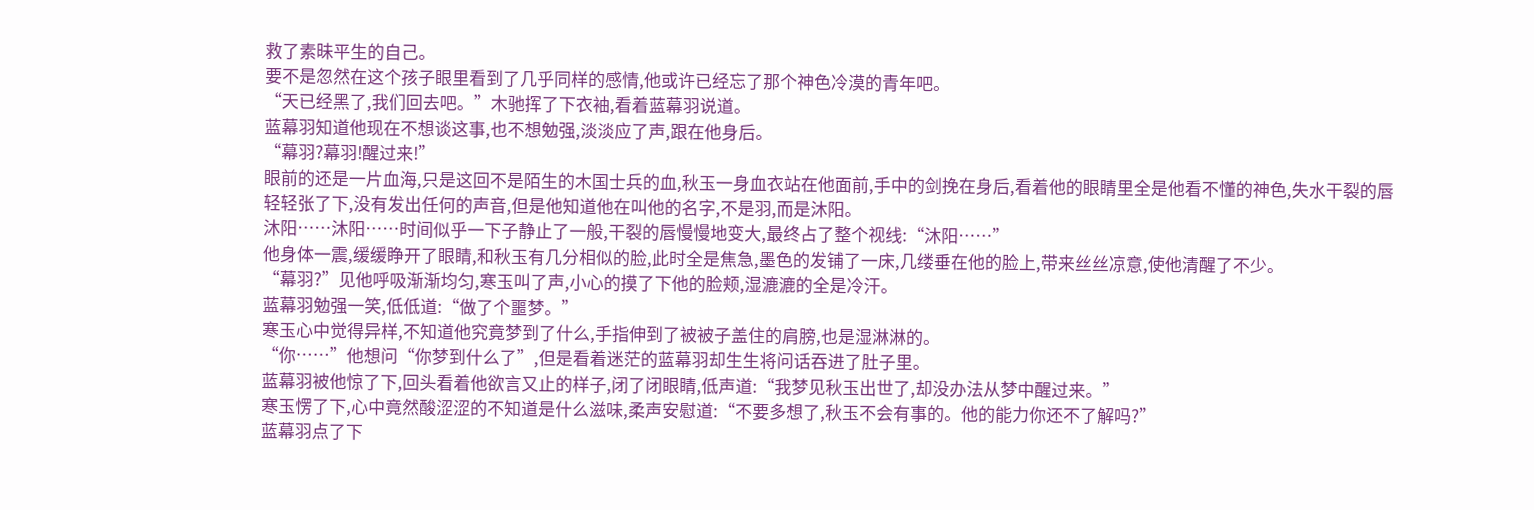救了素昧平生的自己。
要不是忽然在这个孩子眼里看到了几乎同样的感情,他或许已经忘了那个神色冷漠的青年吧。
“天已经黑了,我们回去吧。”木驰挥了下衣袖,看着蓝幕羽说道。
蓝幕羽知道他现在不想谈这事,也不想勉强,淡淡应了声,跟在他身后。
“幕羽?幕羽!醒过来!”
眼前的还是一片血海,只是这回不是陌生的木国士兵的血,秋玉一身血衣站在他面前,手中的剑挽在身后,看着他的眼睛里全是他看不懂的神色,失水干裂的唇轻轻张了下,没有发出任何的声音,但是他知道他在叫他的名字,不是羽,而是沐阳。
沐阳……沐阳……时间似乎一下子静止了一般,干裂的唇慢慢地变大,最终占了整个视线:“沐阳……”
他身体一震,缓缓睁开了眼睛,和秋玉有几分相似的脸,此时全是焦急,墨色的发铺了一床,几缕垂在他的脸上,带来丝丝凉意,使他清醒了不少。
“幕羽?”见他呼吸渐渐均匀,寒玉叫了声,小心的摸了下他的脸颊,湿漉漉的全是冷汗。
蓝幕羽勉强一笑,低低道:“做了个噩梦。”
寒玉心中觉得异样,不知道他究竟梦到了什么,手指伸到了被被子盖住的肩膀,也是湿淋淋的。
“你……”他想问“你梦到什么了”,但是看着迷茫的蓝幕羽却生生将问话吞进了肚子里。
蓝幕羽被他惊了下,回头看着他欲言又止的样子,闭了闭眼睛,低声道:“我梦见秋玉出世了,却没办法从梦中醒过来。”
寒玉愣了下,心中竟然酸涩涩的不知道是什么滋味,柔声安慰道:“不要多想了,秋玉不会有事的。他的能力你还不了解吗?”
蓝幕羽点了下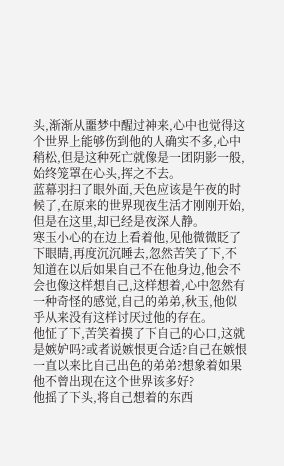头,渐渐从噩梦中醒过神来,心中也觉得这个世界上能够伤到他的人确实不多,心中稍松,但是这种死亡就像是一团阴影一般,始终笼罩在心头,挥之不去。
蓝幕羽扫了眼外面,天色应该是午夜的时候了,在原来的世界现夜生活才刚刚开始,但是在这里,却已经是夜深人静。
寒玉小心的在边上看着他,见他微微眨了下眼睛,再度沉沉睡去,忽然苦笑了下,不知道在以后如果自己不在他身边,他会不会也像这样想自己,这样想着,心中忽然有一种奇怪的感觉,自己的弟弟,秋玉,他似乎从来没有这样讨厌过他的存在。
他怔了下,苦笑着摸了下自己的心口,这就是嫉妒吗?或者说嫉恨更合适?自己在嫉恨一直以来比自己出色的弟弟?想象着如果他不曾出现在这个世界该多好?
他摇了下头,将自己想着的东西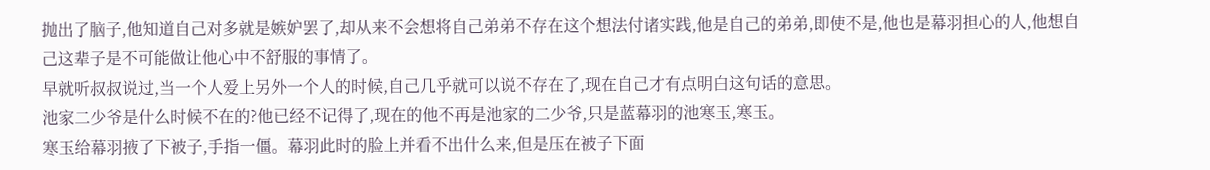抛出了脑子,他知道自己对多就是嫉妒罢了,却从来不会想将自己弟弟不存在这个想法付诸实践,他是自己的弟弟,即使不是,他也是幕羽担心的人,他想自己这辈子是不可能做让他心中不舒服的事情了。
早就听叔叔说过,当一个人爱上另外一个人的时候,自己几乎就可以说不存在了,现在自己才有点明白这句话的意思。
池家二少爷是什么时候不在的?他已经不记得了,现在的他不再是池家的二少爷,只是蓝幕羽的池寒玉,寒玉。
寒玉给幕羽掖了下被子,手指一僵。幕羽此时的脸上并看不出什么来,但是压在被子下面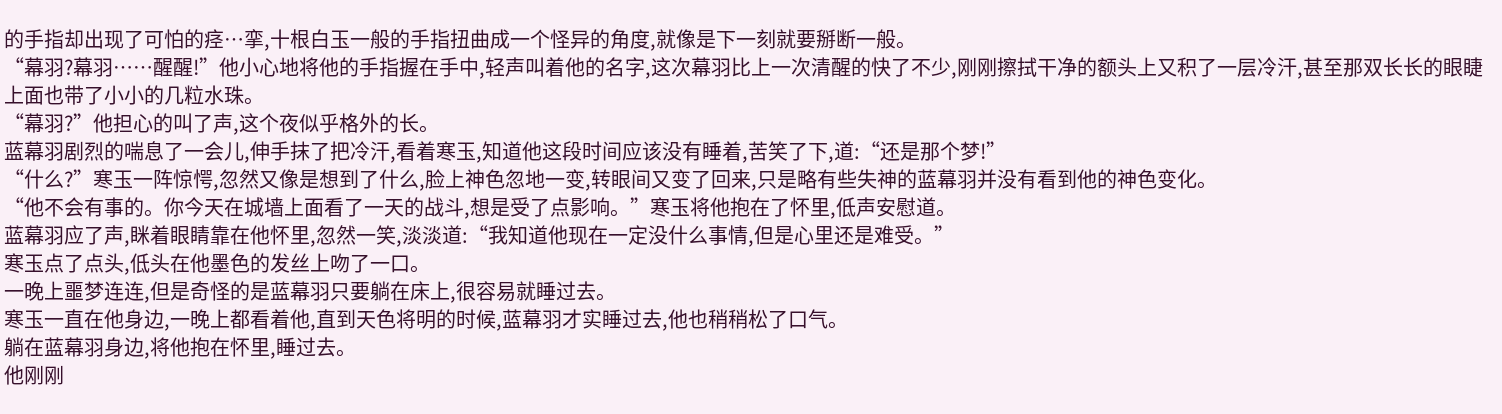的手指却出现了可怕的痉…挛,十根白玉一般的手指扭曲成一个怪异的角度,就像是下一刻就要掰断一般。
“幕羽?幕羽……醒醒!”他小心地将他的手指握在手中,轻声叫着他的名字,这次幕羽比上一次清醒的快了不少,刚刚擦拭干净的额头上又积了一层冷汗,甚至那双长长的眼睫上面也带了小小的几粒水珠。
“幕羽?”他担心的叫了声,这个夜似乎格外的长。
蓝幕羽剧烈的喘息了一会儿,伸手抹了把冷汗,看着寒玉,知道他这段时间应该没有睡着,苦笑了下,道:“还是那个梦!”
“什么?”寒玉一阵惊愕,忽然又像是想到了什么,脸上神色忽地一变,转眼间又变了回来,只是略有些失神的蓝幕羽并没有看到他的神色变化。
“他不会有事的。你今天在城墙上面看了一天的战斗,想是受了点影响。”寒玉将他抱在了怀里,低声安慰道。
蓝幕羽应了声,眯着眼睛靠在他怀里,忽然一笑,淡淡道:“我知道他现在一定没什么事情,但是心里还是难受。”
寒玉点了点头,低头在他墨色的发丝上吻了一口。
一晚上噩梦连连,但是奇怪的是蓝幕羽只要躺在床上,很容易就睡过去。
寒玉一直在他身边,一晚上都看着他,直到天色将明的时候,蓝幕羽才实睡过去,他也稍稍松了口气。
躺在蓝幕羽身边,将他抱在怀里,睡过去。
他刚刚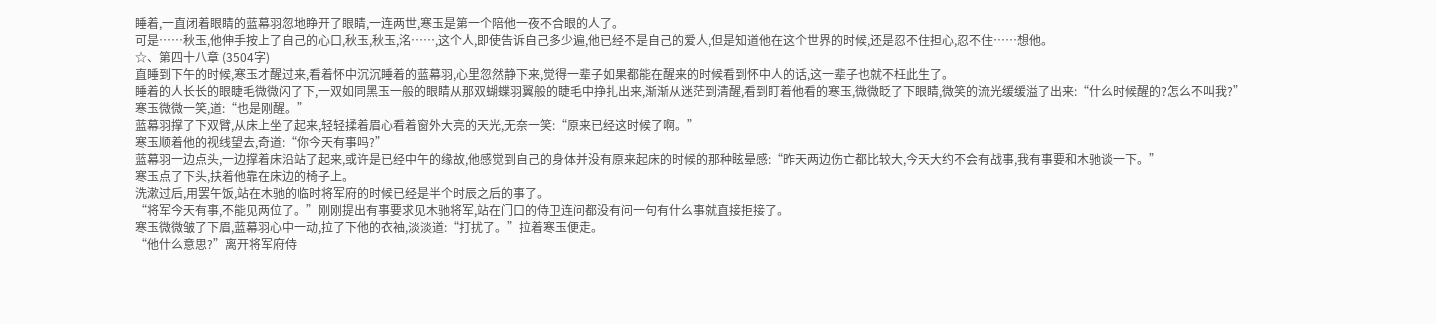睡着,一直闭着眼睛的蓝幕羽忽地睁开了眼睛,一连两世,寒玉是第一个陪他一夜不合眼的人了。
可是……秋玉,他伸手按上了自己的心口,秋玉,秋玉,洺……,这个人,即使告诉自己多少遍,他已经不是自己的爱人,但是知道他在这个世界的时候,还是忍不住担心,忍不住……想他。
☆、第四十八章 (3504字)
直睡到下午的时候,寒玉才醒过来,看着怀中沉沉睡着的蓝幕羽,心里忽然静下来,觉得一辈子如果都能在醒来的时候看到怀中人的话,这一辈子也就不枉此生了。
睡着的人长长的眼睫毛微微闪了下,一双如同黑玉一般的眼睛从那双蝴蝶羽翼般的睫毛中挣扎出来,渐渐从迷茫到清醒,看到盯着他看的寒玉,微微眨了下眼睛,微笑的流光缓缓溢了出来:“什么时候醒的?怎么不叫我?”
寒玉微微一笑,道:“也是刚醒。”
蓝幕羽撑了下双臂,从床上坐了起来,轻轻揉着眉心看着窗外大亮的天光,无奈一笑:“原来已经这时候了啊。”
寒玉顺着他的视线望去,奇道:“你今天有事吗?”
蓝幕羽一边点头,一边撑着床沿站了起来,或许是已经中午的缘故,他感觉到自己的身体并没有原来起床的时候的那种眩晕感:“昨天两边伤亡都比较大,今天大约不会有战事,我有事要和木驰谈一下。”
寒玉点了下头,扶着他靠在床边的椅子上。
洗漱过后,用罢午饭,站在木驰的临时将军府的时候已经是半个时辰之后的事了。
“将军今天有事,不能见两位了。”刚刚提出有事要求见木驰将军,站在门口的侍卫连问都没有问一句有什么事就直接拒接了。
寒玉微微皱了下眉,蓝幕羽心中一动,拉了下他的衣袖,淡淡道:“打扰了。”拉着寒玉便走。
“他什么意思?”离开将军府侍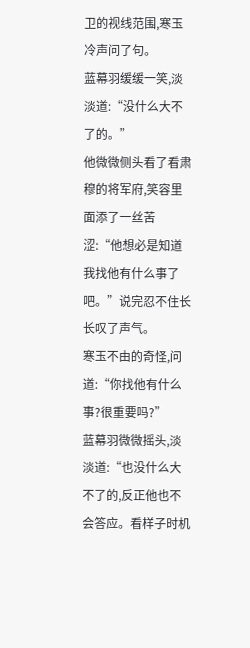卫的视线范围,寒玉冷声问了句。
蓝幕羽缓缓一笑,淡淡道:“没什么大不了的。”
他微微侧头看了看肃穆的将军府,笑容里面添了一丝苦涩:“他想必是知道我找他有什么事了吧。”说完忍不住长长叹了声气。
寒玉不由的奇怪,问道:“你找他有什么事?很重要吗?”
蓝幕羽微微摇头,淡淡道:“也没什么大不了的,反正他也不会答应。看样子时机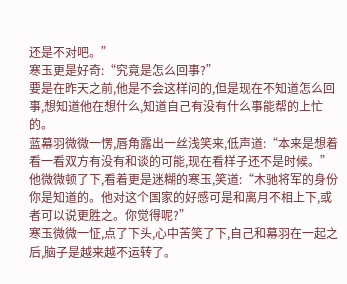还是不对吧。”
寒玉更是好奇:“究竟是怎么回事?”
要是在昨天之前,他是不会这样问的,但是现在不知道怎么回事,想知道他在想什么,知道自己有没有什么事能帮的上忙的。
蓝幕羽微微一愣,唇角露出一丝浅笑来,低声道:“本来是想着看一看双方有没有和谈的可能,现在看样子还不是时候。”
他微微顿了下,看着更是迷糊的寒玉,笑道:“木驰将军的身份你是知道的。他对这个国家的好感可是和离月不相上下,或者可以说更胜之。你觉得呢?”
寒玉微微一怔,点了下头,心中苦笑了下,自己和幕羽在一起之后,脑子是越来越不运转了。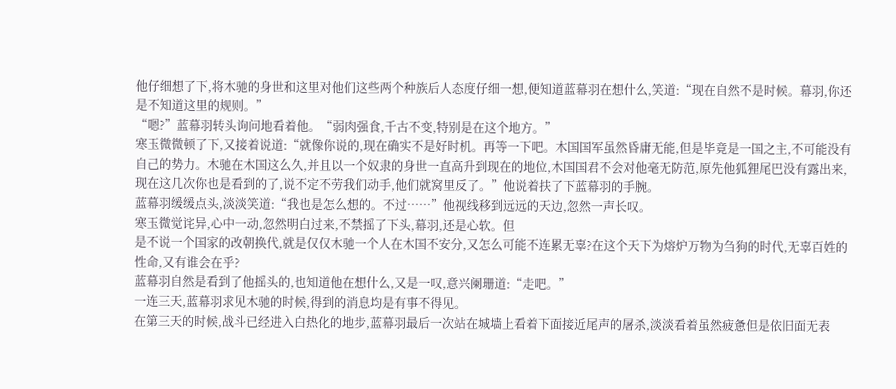他仔细想了下,将木驰的身世和这里对他们这些两个种族后人态度仔细一想,便知道蓝幕羽在想什么,笑道:“现在自然不是时候。幕羽,你还是不知道这里的规则。”
“嗯?”蓝幕羽转头询问地看着他。“弱肉强食,千古不变,特别是在这个地方。”
寒玉微微顿了下,又接着说道:“就像你说的,现在确实不是好时机。再等一下吧。木国国军虽然昏庸无能,但是毕竟是一国之主,不可能没有自己的势力。木驰在木国这么久,并且以一个奴隶的身世一直高升到现在的地位,木国国君不会对他毫无防范,原先他狐狸尾巴没有露出来,现在这几次你也是看到的了,说不定不劳我们动手,他们就窝里反了。”他说着扶了下蓝幕羽的手腕。
蓝幕羽缓缓点头,淡淡笑道:“我也是怎么想的。不过……”他视线移到远远的天边,忽然一声长叹。
寒玉微觉诧异,心中一动,忽然明白过来,不禁摇了下头,幕羽,还是心软。但
是不说一个国家的改朝换代,就是仅仅木驰一个人在木国不安分,又怎么可能不连累无辜?在这个天下为熔炉万物为刍狗的时代,无辜百姓的性命,又有谁会在乎?
蓝幕羽自然是看到了他摇头的,也知道他在想什么,又是一叹,意兴阑珊道:“走吧。”
一连三天,蓝幕羽求见木驰的时候,得到的消息均是有事不得见。
在第三天的时候,战斗已经进入白热化的地步,蓝幕羽最后一次站在城墙上看着下面接近尾声的屠杀,淡淡看着虽然疲惫但是依旧面无表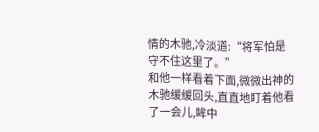情的木驰,冷淡道:“将军怕是守不住这里了。”
和他一样看着下面,微微出神的木驰缓缓回头,直直地盯着他看了一会儿,眸中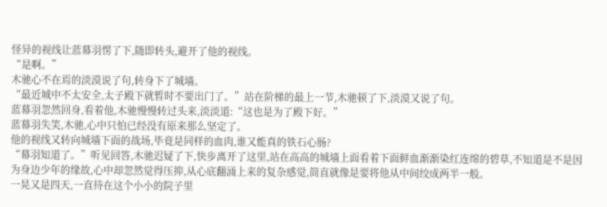怪异的视线让蓝幕羽愣了下,随即转头,避开了他的视线。
“是啊。”
木驰心不在焉的淡漠说了句,转身下了城墙。
“最近城中不太安全,太子殿下就暂时不要出门了。”站在阶梯的最上一节,木驰顿了下,淡漠又说了句。
蓝幕羽忽然回身,看着他,木驰慢慢转过头来,淡淡道:“这也是为了殿下好。”
蓝幕羽失笑,木驰,心中只怕已经没有原来那么坚定了。
他的视线又转向城墙下面的战场,毕竟是同样的血肉,谁又能真的铁石心肠?
“幕羽知道了。”听见回答,木驰迟疑了下,快步离开了这里,站在高高的城墙上面看着下面鲜血渐渐染红连绵的碧草,不知道是不是因为身边少年的缘故,心中却忽然觉得压抑,从心底翻涌上来的复杂感觉,简直就像是要将他从中间绞成两半一般。
一晃又是四天,一直待在这个小小的院子里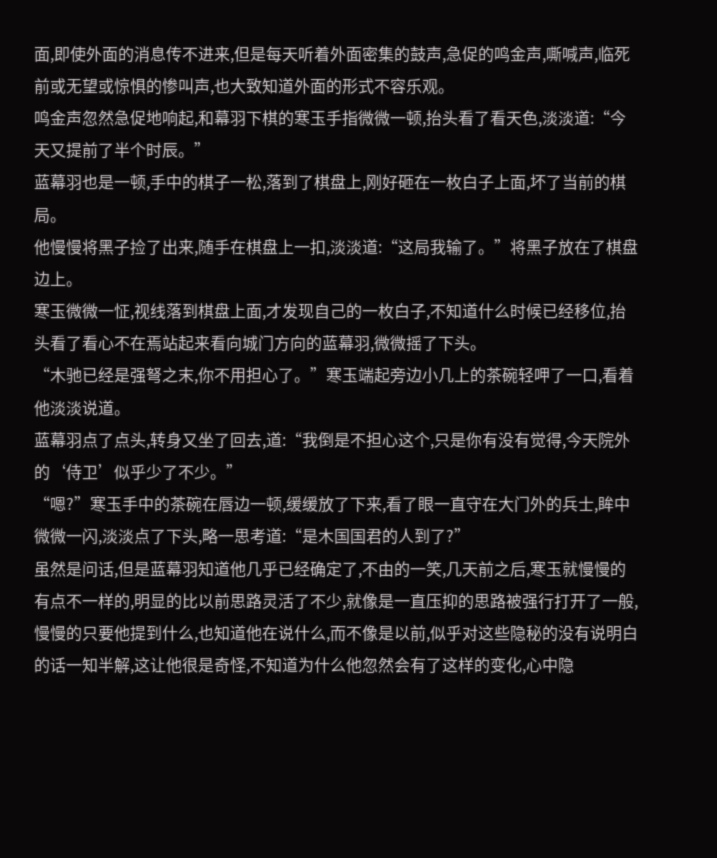面,即使外面的消息传不进来,但是每天听着外面密集的鼓声,急促的鸣金声,嘶喊声,临死前或无望或惊惧的惨叫声,也大致知道外面的形式不容乐观。
鸣金声忽然急促地响起,和幕羽下棋的寒玉手指微微一顿,抬头看了看天色,淡淡道:“今天又提前了半个时辰。”
蓝幕羽也是一顿,手中的棋子一松,落到了棋盘上,刚好砸在一枚白子上面,坏了当前的棋局。
他慢慢将黑子捡了出来,随手在棋盘上一扣,淡淡道:“这局我输了。”将黑子放在了棋盘边上。
寒玉微微一怔,视线落到棋盘上面,才发现自己的一枚白子,不知道什么时候已经移位,抬头看了看心不在焉站起来看向城门方向的蓝幕羽,微微摇了下头。
“木驰已经是强弩之末,你不用担心了。”寒玉端起旁边小几上的茶碗轻呷了一口,看着他淡淡说道。
蓝幕羽点了点头,转身又坐了回去,道:“我倒是不担心这个,只是你有没有觉得,今天院外的‘侍卫’似乎少了不少。”
“嗯?”寒玉手中的茶碗在唇边一顿,缓缓放了下来,看了眼一直守在大门外的兵士,眸中微微一闪,淡淡点了下头,略一思考道:“是木国国君的人到了?”
虽然是问话,但是蓝幕羽知道他几乎已经确定了,不由的一笑,几天前之后,寒玉就慢慢的有点不一样的,明显的比以前思路灵活了不少,就像是一直压抑的思路被强行打开了一般,慢慢的只要他提到什么,也知道他在说什么,而不像是以前,似乎对这些隐秘的没有说明白的话一知半解,这让他很是奇怪,不知道为什么他忽然会有了这样的变化,心中隐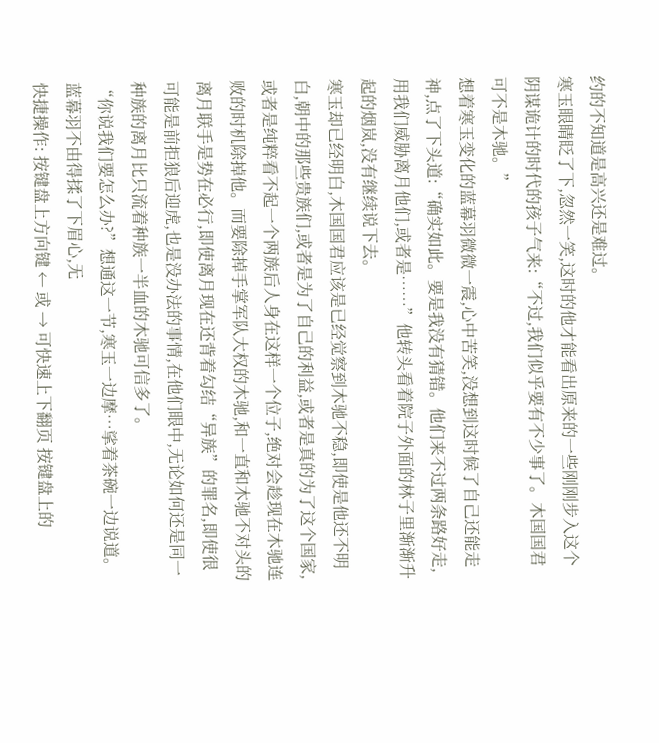约的不知道是高兴还是难过。
寒玉眼睛眨了下,忽然一笑,这时的他才能看出原来的一些刚刚步入这个阴谋诡计的时代的孩子气来:“不过,我们似乎要有不少事了。木国国君可不是木驰。”
想着寒玉变化的蓝幕羽微微一震,心中苦笑,没想到这时候了自己还能走神,点了下头道:“确实如此。要是我没有猜错。他们来不过两条路好走,用我们威胁离月他们,或者是……”他转头看着院子外面的林子里渐渐升起的烟岚,没有继续说下去。
寒玉却已经明白,木国国君应该是已经觉察到木驰不稳,即使是他还不明白,朝中的那些贵族们,或者是为了自己的利益,或者是真的为了这个国家,或者是纯粹看不起一个两族后人身在这样一个位子,绝对会趁现在木驰连败的时机除掉他。而要除掉手掌军队大权的木驰,和一直和木驰不对头的离月联手是势在必行,即使离月现在还背着勾结“异族”的罪名,即使很可能是前拒狼后迎虎,也是没办法的事情,在他们眼中,无论如何还是同一种族的离月比只流着种族一半血的木驰可信多了。
“你说我们要怎么办?”想通这一节,寒玉一边摩…挲着茶碗一边说道。
蓝幕羽不由得揉了下眉心,无
快捷操作: 按键盘上方向键 ← 或 → 可快速上下翻页 按键盘上的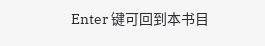Enter 键可回到本书目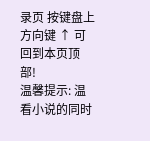录页 按键盘上方向键 ↑ 可回到本页顶部!
温馨提示: 温看小说的同时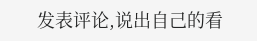发表评论,说出自己的看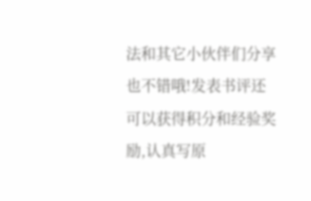法和其它小伙伴们分享也不错哦!发表书评还可以获得积分和经验奖励,认真写原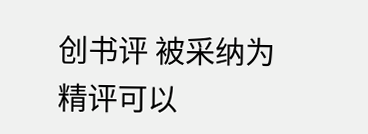创书评 被采纳为精评可以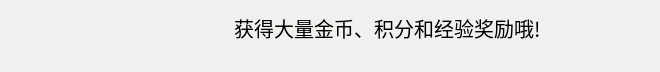获得大量金币、积分和经验奖励哦!